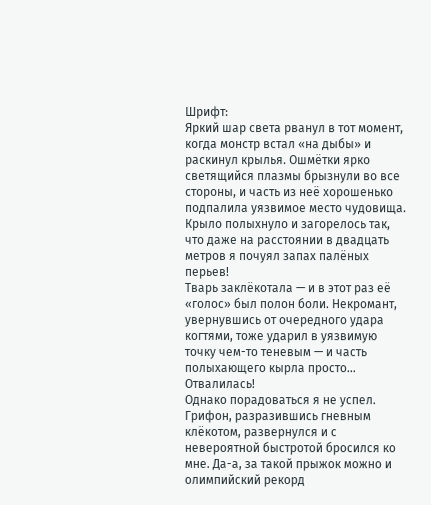Шрифт:
Яркий шар света рванул в тот момент, когда монстр встал «на дыбы» и раскинул крылья. Ошмётки ярко светящийся плазмы брызнули во все стороны, и часть из неё хорошенько подпалила уязвимое место чудовища.
Крыло полыхнуло и загорелось так, что даже на расстоянии в двадцать метров я почуял запах палёных перьев!
Тварь заклёкотала — и в этот раз её «голос» был полон боли. Некромант, увернувшись от очередного удара когтями, тоже ударил в уязвимую точку чем-то теневым — и часть полыхающего кырла просто…
Отвалилась!
Однако порадоваться я не успел.
Грифон, разразившись гневным клёкотом, развернулся и с невероятной быстротой бросился ко мне. Да-а, за такой прыжок можно и олимпийский рекорд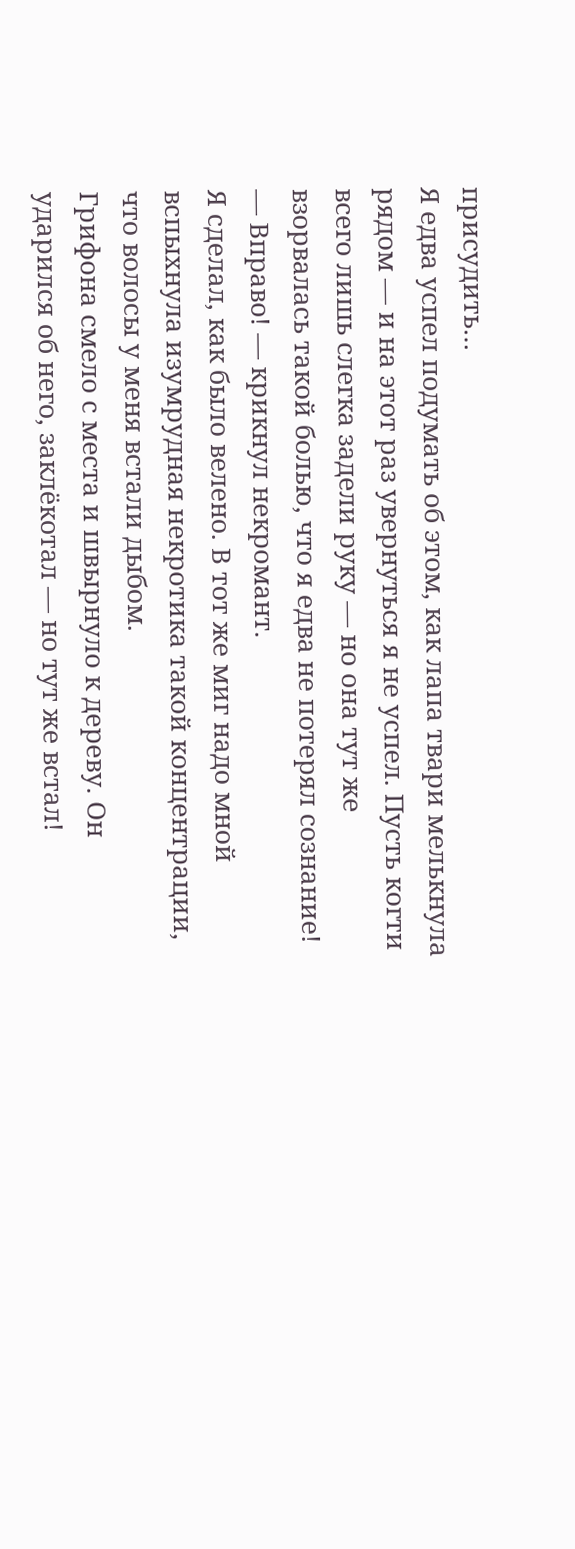присудить…
Я едва успел подумать об этом, как лапа твари мелькнула рядом — и на этот раз увернуться я не успел. Пусть когти всего лишь слегка задели руку — но она тут же взорвалась такой болью, что я едва не потерял сознание!
— Вправо! — крикнул некромант.
Я сделал, как было велено. В тот же миг надо мной вспыхнула изумрудная некротика такой концентрации, что волосы у меня встали дыбом.
Грифона смело с места и швырнуло к дереву. Он ударился об него, заклёкотал — но тут же встал!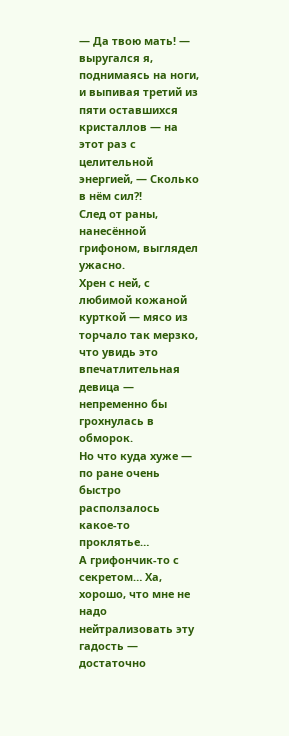— Да твою мать! — выругался я, поднимаясь на ноги, и выпивая третий из пяти оставшихся кристаллов — на этот раз с целительной энергией, — Сколько в нём сил?!
След от раны, нанесённой грифоном, выглядел ужасно.
Хрен с ней, с любимой кожаной курткой — мясо из торчало так мерзко, что увидь это впечатлительная девица — непременно бы грохнулась в обморок.
Но что куда хуже — по ране очень быстро расползалось какое-то проклятье…
А грифончик-то с секретом… Ха, хорошо, что мне не надо нейтрализовать эту гадость — достаточно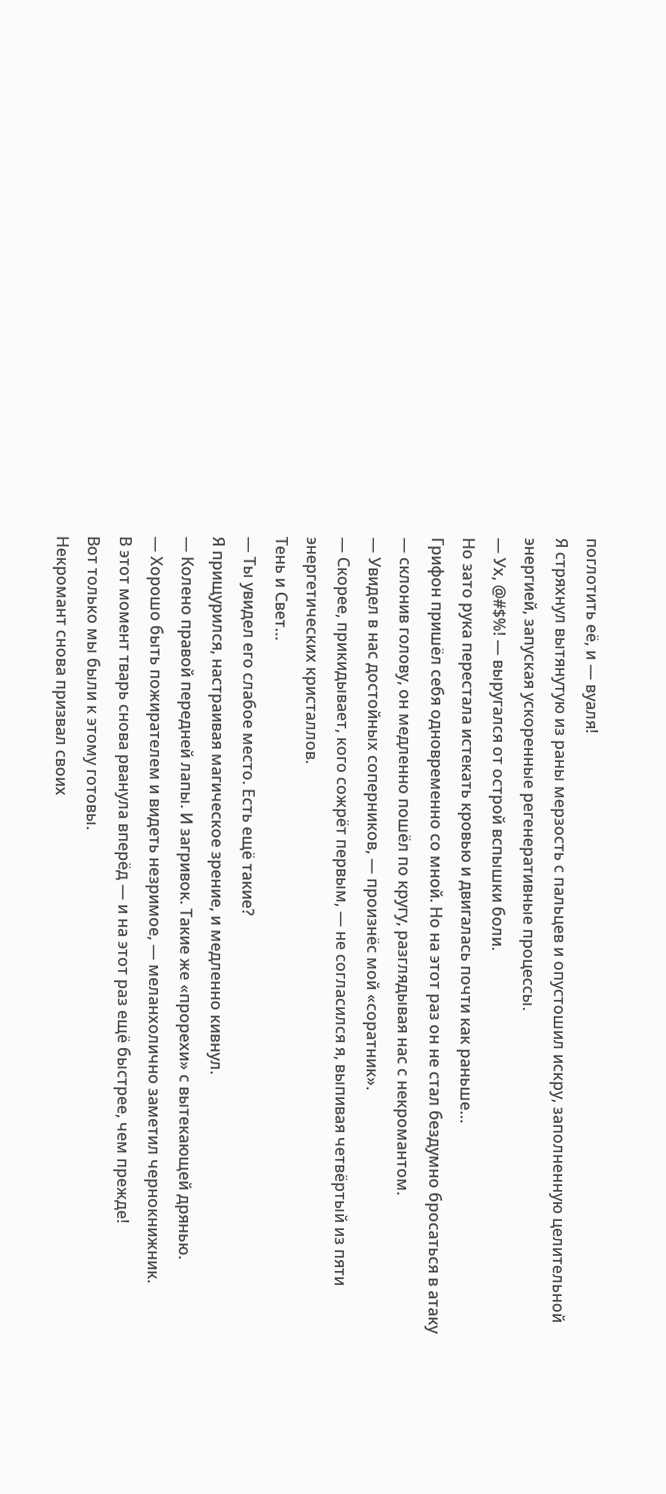поглотить её, и — вуаля!
Я стряхнул вытянутую из раны мерзость с пальцев и опустошил искру, заполненную целительной энергией, запуская ускоренные регенеративные процессы.
— Ух, @#$%! — выругался от острой вспышки боли.
Но зато рука перестала истекать кровью и двигалась почти как раньше…
Грифон пришёл себя одновременно со мной. Но на этот раз он не стал бездумно бросаться в атаку — склонив голову, он медленно пошёл по кругу, разглядывая нас с некромантом.
— Увидел в нас достойных соперников, — произнёс мой «соратник».
— Скорее, прикидывает, кого сожрёт первым, — не согласился я, выпивая четвёртый из пяти энергетических кристаллов.
Тень и Свет…
— Ты увидел его слабое место. Есть ещё такие?
Я прищурился, настраивая магическое зрение, и медленно кивнул.
— Колено правой передней лапы. И загривок. Такие же «прорехи» с вытекающей дрянью.
— Хорошо быть пожирателем и видеть незримое, — меланхолично заметил чернокнижник.
В этот момент тварь снова рванула вперёд — и на этот раз ещё быстрее, чем прежде!
Вот только мы были к этому готовы.
Некромант снова призвал своих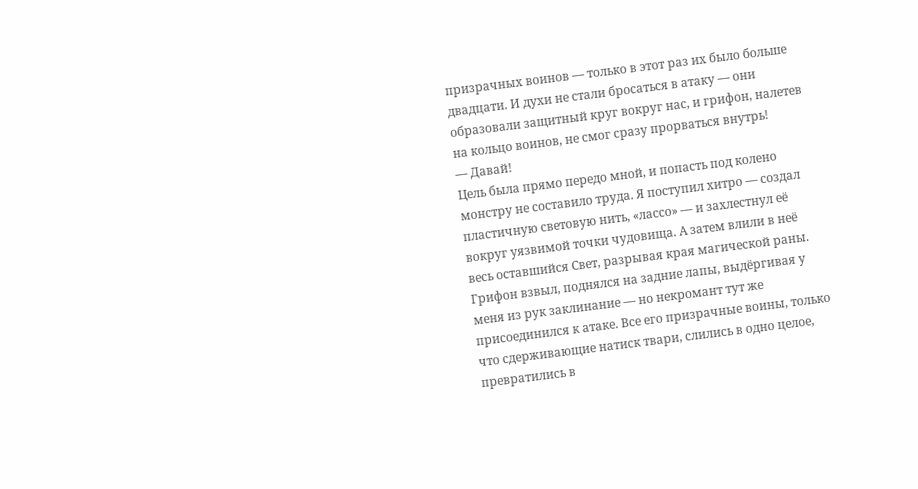призрачных воинов — только в этот раз их было больше двадцати. И духи не стали бросаться в атаку — они образовали защитный круг вокруг нас, и грифон, налетев на кольцо воинов, не смог сразу прорваться внутрь!
— Давай!
Цель была прямо передо мной, и попасть под колено монстру не составило труда. Я поступил хитро — создал пластичную световую нить, «лассо» — и захлестнул её вокруг уязвимой точки чудовища. А затем влили в неё весь оставшийся Свет, разрывая края магической раны.
Грифон взвыл, поднялся на задние лапы, выдёргивая у меня из рук заклинание — но некромант тут же присоединился к атаке. Все его призрачные воины, только что сдерживающие натиск твари, слились в одно целое, превратились в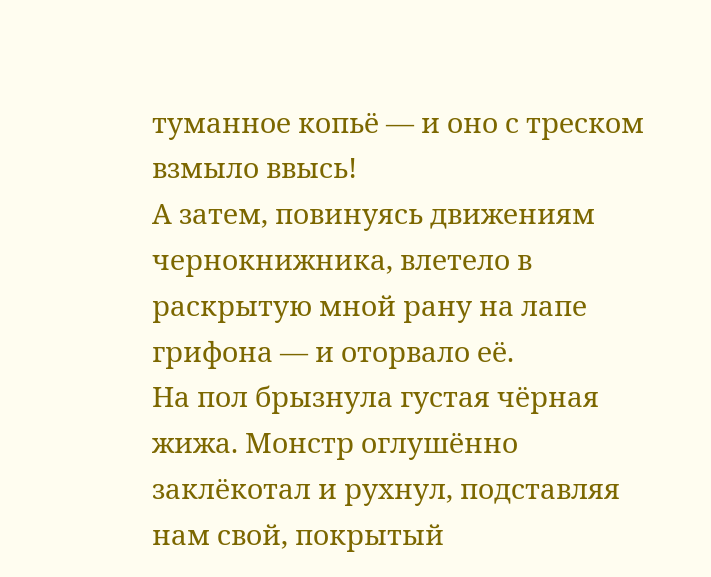туманное копьё — и оно с треском взмыло ввысь!
А затем, повинуясь движениям чернокнижника, влетело в раскрытую мной рану на лапе грифона — и оторвало её.
На пол брызнула густая чёрная жижа. Монстр оглушённо заклёкотал и рухнул, подставляя нам свой, покрытый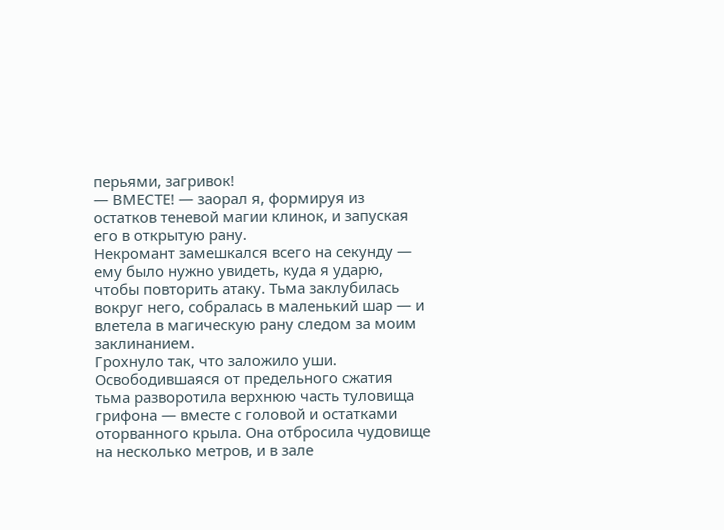перьями, загривок!
— ВМЕСТЕ! — заорал я, формируя из остатков теневой магии клинок, и запуская его в открытую рану.
Некромант замешкался всего на секунду — ему было нужно увидеть, куда я ударю, чтобы повторить атаку. Тьма заклубилась вокруг него, собралась в маленький шар — и влетела в магическую рану следом за моим заклинанием.
Грохнуло так, что заложило уши.
Освободившаяся от предельного сжатия тьма разворотила верхнюю часть туловища грифона — вместе с головой и остатками оторванного крыла. Она отбросила чудовище на несколько метров, и в зале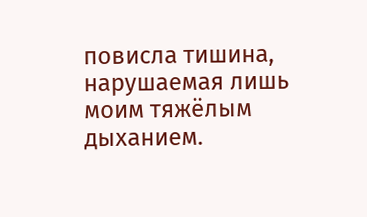повисла тишина, нарушаемая лишь моим тяжёлым дыханием.